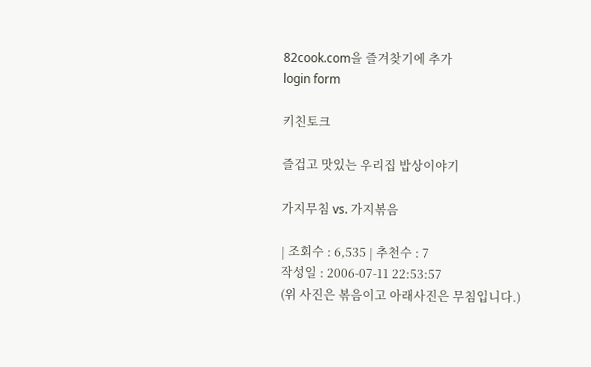82cook.com을 즐겨찾기에 추가
login form

키친토크

즐겁고 맛있는 우리집 밥상이야기

가지무침 vs. 가지볶음

| 조회수 : 6,535 | 추천수 : 7
작성일 : 2006-07-11 22:53:57
(위 사진은 볶음이고 아래사진은 무침입니다.)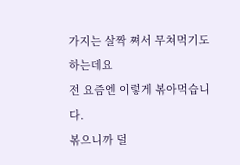가지는 살짝 쪄서 무쳐먹기도 하는데요
전 요즘엔 이렇게 볶아먹습니다.
볶으니까 덜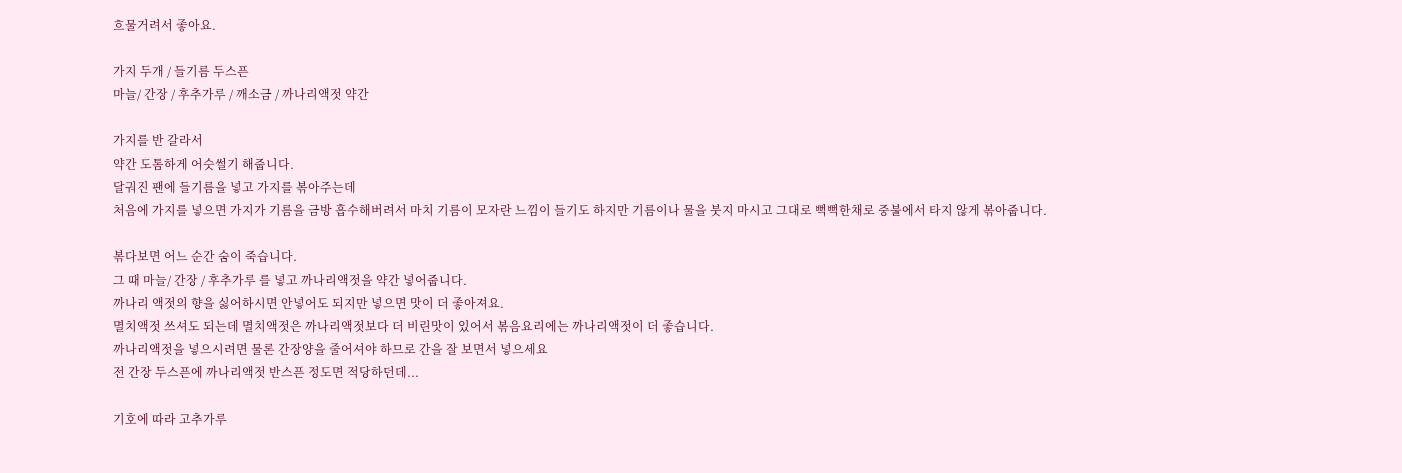흐물거려서 좋아요.

가지 두개 / 들기름 두스픈
마늘/ 간장 / 후추가루 / 깨소금 / 까나리액젓 약간

가지를 반 갈라서
약간 도톰하게 어슷썰기 해줍니다.
달궈진 팬에 들기름을 넣고 가지를 볶아주는데
처음에 가지를 넣으면 가지가 기름을 금방 흡수해버려서 마치 기름이 모자란 느낌이 들기도 하지만 기름이나 물을 붓지 마시고 그대로 뻑뻑한채로 중불에서 타지 않게 볶아줍니다.

볶다보면 어느 순간 숨이 죽습니다.
그 때 마늘/ 간장 / 후추가루 를 넣고 까나리액젓을 약간 넣어줍니다.
까나리 액젓의 향을 싫어하시면 안넣어도 되지만 넣으면 맛이 더 좋아져요.
멸치액젓 쓰셔도 되는데 멸치액젓은 까나리액젓보다 더 비린맛이 있어서 볶음요리에는 까나리액젓이 더 좋습니다.
까나리액젓을 넣으시려면 물론 간장양을 줄어셔야 하므로 간을 잘 보면서 넣으세요
전 간장 두스픈에 까나리액젓 반스픈 정도면 적당하던데...

기호에 따라 고추가루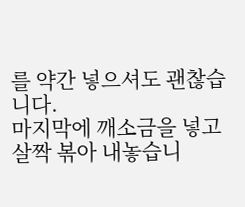를 약간 넣으셔도 괜찮습니다.
마지막에 깨소금을 넣고 살짝 볶아 내놓습니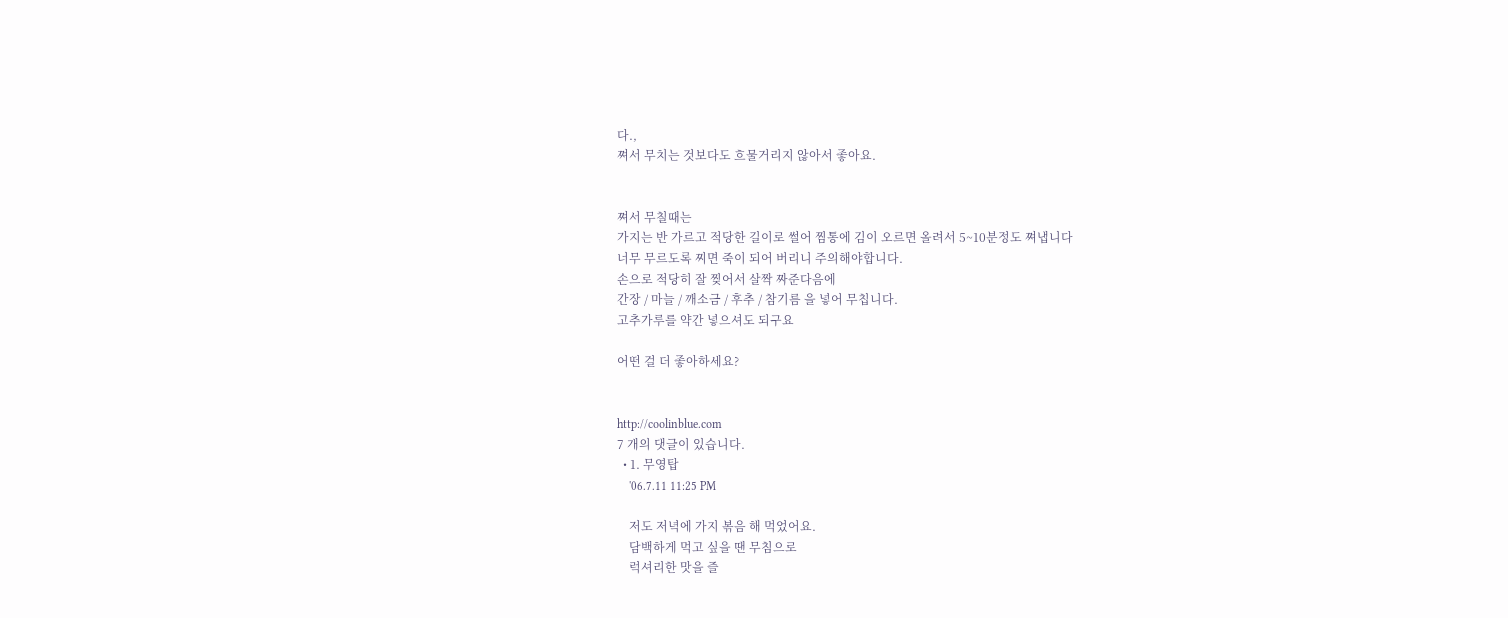다.,
쪄서 무치는 것보다도 흐물거리지 않아서 좋아요.


쪄서 무칠때는
가지는 반 가르고 적당한 길이로 썰어 찜통에 김이 오르면 올려서 5~10분정도 쪄냅니다
너무 무르도록 찌면 죽이 되어 버리니 주의해야합니다.
손으로 적당히 잘 찢어서 살짝 짜준다음에
간장 / 마늘 / 깨소금 / 후추 / 참기름 을 넣어 무칩니다.
고추가루를 약간 넣으셔도 되구요

어떤 걸 더 좋아하세요?


http://coolinblue.com
7 개의 댓글이 있습니다.
  • 1. 무영탑
    '06.7.11 11:25 PM

    저도 저녁에 가지 볶음 해 먹었어요.
    담백하게 먹고 싶을 땐 무침으로
    럭셔리한 맛을 즐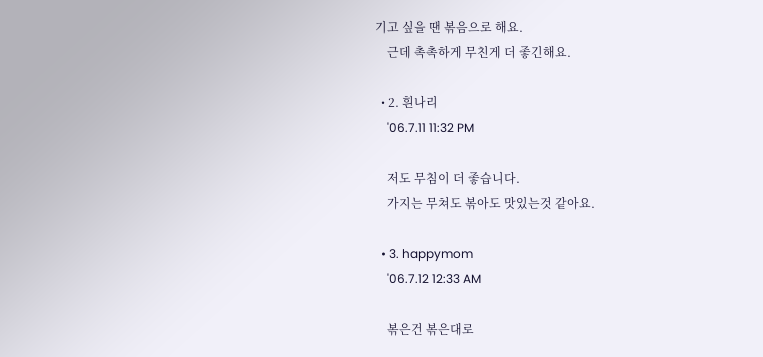기고 싶을 땐 볶음으로 해요.
    근데 촉촉하게 무친게 더 좋긴해요.

  • 2. 흰나리
    '06.7.11 11:32 PM

    저도 무침이 더 좋습니다.
    가지는 무쳐도 볶아도 맛있는것 같아요.

  • 3. happymom
    '06.7.12 12:33 AM

    볶은건 볶은대로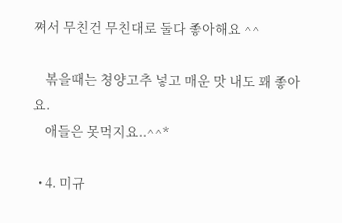쪄서 무친건 무친대로 둘다 좋아해요 ^^

    볶을때는 쳥양고추 넣고 매운 맛 내도 꽤 좋아요.
    애들은 못먹지요..^^*

  • 4. 미규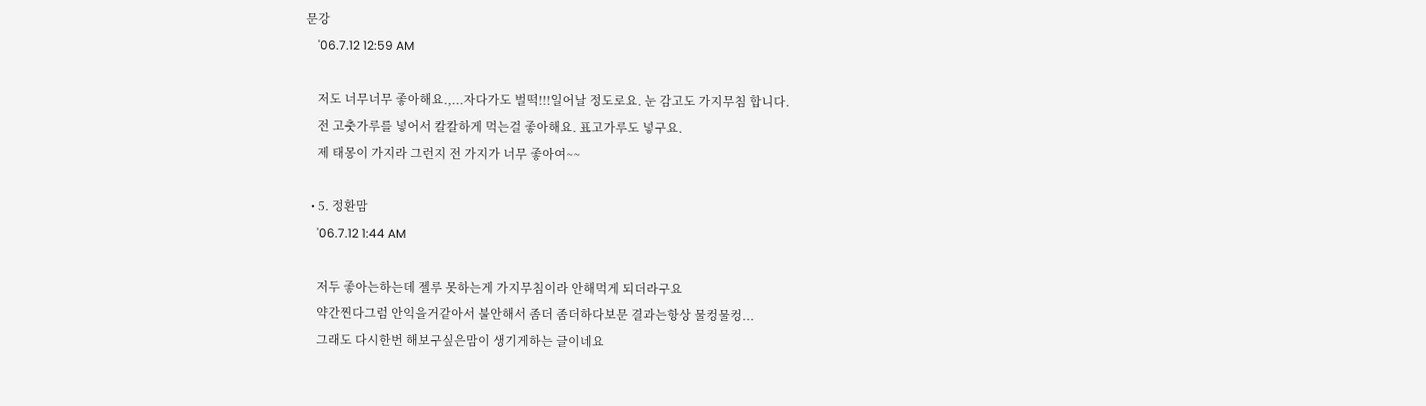문강
    '06.7.12 12:59 AM

    저도 너무너무 좋아해요.,...자다가도 벌떡!!!일어날 정도로요. 눈 감고도 가지무침 합니다.
    전 고춧가루를 넣어서 칼칼하게 먹는걸 좋아해요. 표고가루도 넣구요.
    제 태몽이 가지라 그런지 전 가지가 너무 좋아여~~

  • 5. 정환맘
    '06.7.12 1:44 AM

    저두 좋아는하는데 젤루 못하는게 가지무침이라 안해먹게 되더라구요
    약간찐다그럼 안익을거같아서 불안해서 좀더 좀더하다보문 결과는항상 물컹물컹...
    그래도 다시한번 해보구싶은맘이 생기게하는 글이네요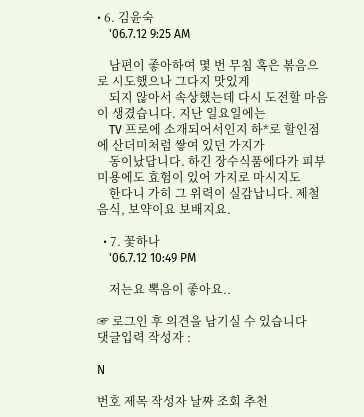• 6. 김윤숙
    '06.7.12 9:25 AM

    남편이 좋아하여 몇 번 무침 혹은 볶음으로 시도했으나 그다지 맛있게
    되지 않아서 속상했는데 다시 도전할 마음이 생겼습니다. 지난 일요일에는
    TV 프로에 소개되어서인지 하*로 할인점에 산더미처럼 쌓여 있던 가지가
    동이났답니다. 하긴 장수식품에다가 피부 미용에도 효험이 있어 가지로 마시지도
    한다니 가히 그 위력이 실감납니다. 제철음식, 보약이요 보배지요.

  • 7. 꽃하나
    '06.7.12 10:49 PM

    저는요 뽁음이 좋아요..

☞ 로그인 후 의견을 남기실 수 있습니다
댓글입력 작성자 :

N

번호 제목 작성자 날짜 조회 추천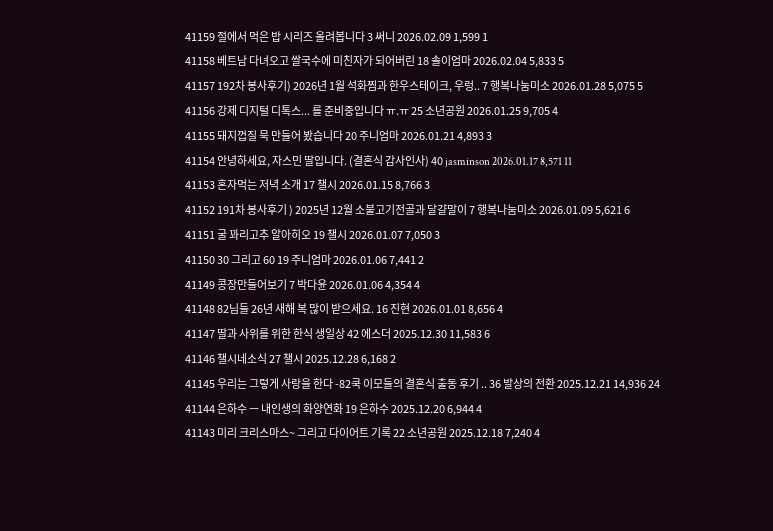41159 절에서 먹은 밥 시리즈 올려봅니다 3 써니 2026.02.09 1,599 1
41158 베트남 다녀오고 쌀국수에 미친자가 되어버린 18 솔이엄마 2026.02.04 5,833 5
41157 192차 봉사후기) 2026년 1월 석화찜과 한우스테이크, 우렁.. 7 행복나눔미소 2026.01.28 5,075 5
41156 강제 디지털 디톡스... 를 준비중입니다 ㅠ.ㅠ 25 소년공원 2026.01.25 9,705 4
41155 돼지껍질 묵 만들어 봤습니다 20 주니엄마 2026.01.21 4,893 3
41154 안녕하세요, 자스민 딸입니다. (결혼식 감사인사) 40 jasminson 2026.01.17 8,571 11
41153 혼자먹는 저녁 소개 17 챌시 2026.01.15 8,766 3
41152 191차 봉사후기 ) 2025년 12월 소불고기전골과 달걀말이 7 행복나눔미소 2026.01.09 5,621 6
41151 굴 꽈리고추 알아히오 19 챌시 2026.01.07 7,050 3
41150 30 그리고 60 19 주니엄마 2026.01.06 7,441 2
41149 콩장만들어보기 7 박다윤 2026.01.06 4,354 4
41148 82님들 26년 새해 복 많이 받으세요. 16 진현 2026.01.01 8,656 4
41147 딸과 사위를 위한 한식 생일상 42 에스더 2025.12.30 11,583 6
41146 챌시네소식 27 챌시 2025.12.28 6,168 2
41145 우리는 그렇게 사랑을 한다 -82쿡 이모들의 결혼식 출동 후기 .. 36 발상의 전환 2025.12.21 14,936 24
41144 은하수 ㅡ 내인생의 화양연화 19 은하수 2025.12.20 6,944 4
41143 미리 크리스마스~ 그리고 다이어트 기록 22 소년공원 2025.12.18 7,240 4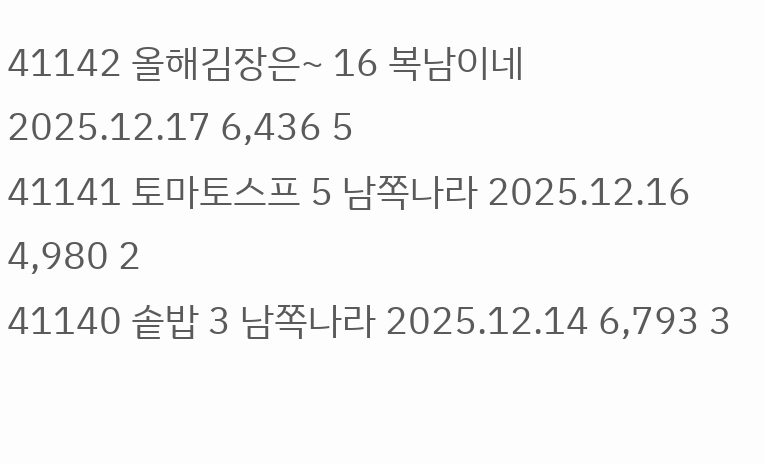41142 올해김장은~ 16 복남이네 2025.12.17 6,436 5
41141 토마토스프 5 남쪽나라 2025.12.16 4,980 2
41140 솥밥 3 남쪽나라 2025.12.14 6,793 3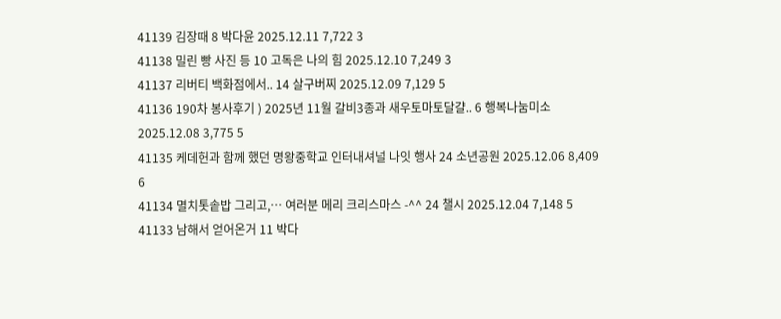41139 김장때 8 박다윤 2025.12.11 7,722 3
41138 밀린 빵 사진 등 10 고독은 나의 힘 2025.12.10 7,249 3
41137 리버티 백화점에서.. 14 살구버찌 2025.12.09 7,129 5
41136 190차 봉사후기 ) 2025년 11월 갈비3종과 새우토마토달걀.. 6 행복나눔미소 2025.12.08 3,775 5
41135 케데헌과 함께 했던 명왕중학교 인터내셔널 나잇 행사 24 소년공원 2025.12.06 8,409 6
41134 멸치톳솥밥 그리고,… 여러분 메리 크리스마스 -^^ 24 챌시 2025.12.04 7,148 5
41133 남해서 얻어온거 11 박다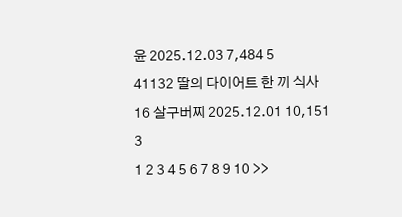윤 2025.12.03 7,484 5
41132 딸의 다이어트 한 끼 식사 16 살구버찌 2025.12.01 10,151 3
1 2 3 4 5 6 7 8 9 10 >>